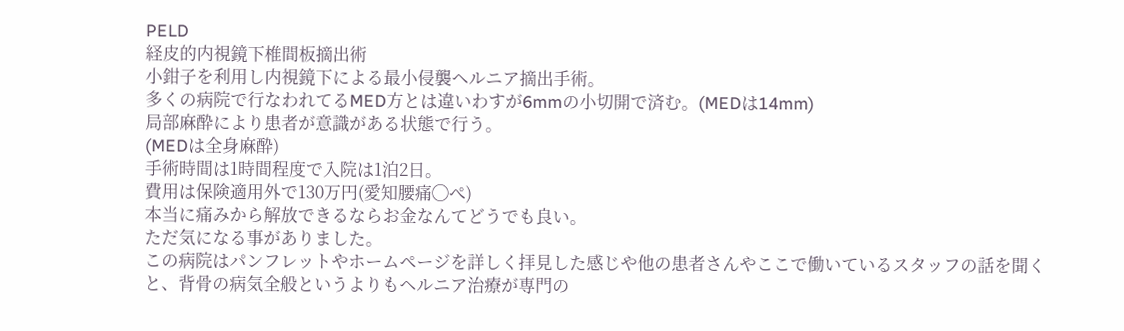PELD
経皮的内視鏡下椎間板摘出術
小鉗子を利用し内視鏡下による最小侵襲ヘルニア摘出手術。
多くの病院で行なわれてるMED方とは違いわすが6mmの小切開で済む。(MEDは14mm)
局部麻酔により患者が意識がある状態で行う。
(MEDは全身麻酔)
手術時間は1時間程度で入院は1泊2日。
費用は保険適用外で130万円(愛知腰痛◯ぺ)
本当に痛みから解放できるならお金なんてどうでも良い。
ただ気になる事がありました。
この病院はパンフレットやホームページを詳しく拝見した感じや他の患者さんやここで働いているスタッフの話を聞くと、背骨の病気全般というよりもヘルニア治療が専門の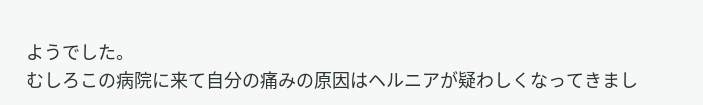ようでした。
むしろこの病院に来て自分の痛みの原因はヘルニアが疑わしくなってきまし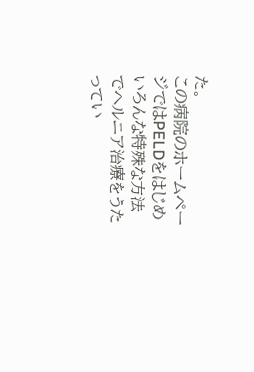た。
この病院のホームページではPELDをはじめいろんな特殊な方法でヘルニア治療をうたってい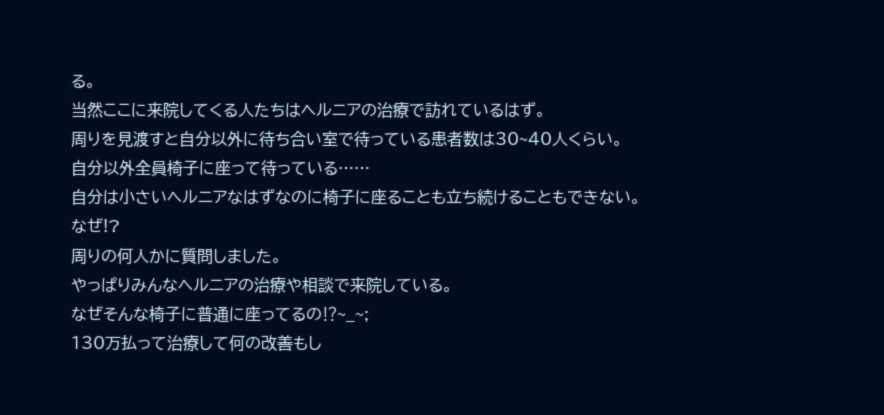る。
当然ここに来院してくる人たちはヘルニアの治療で訪れているはず。
周りを見渡すと自分以外に待ち合い室で待っている患者数は30~40人くらい。
自分以外全員椅子に座って待っている……
自分は小さいヘルニアなはずなのに椅子に座ることも立ち続けることもできない。
なぜ!?
周りの何人かに質問しました。
やっぱりみんなヘルニアの治療や相談で来院している。
なぜそんな椅子に普通に座ってるの⁉~_~;
130万払って治療して何の改善もし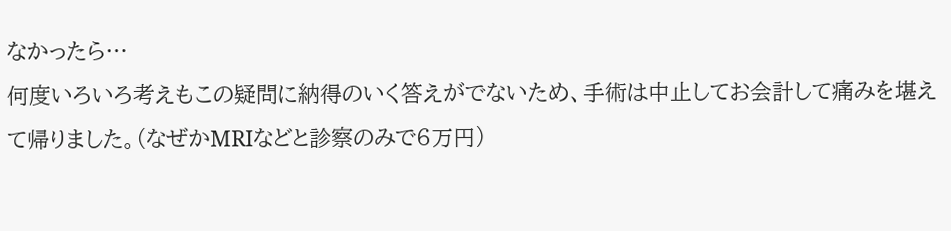なかったら…
何度いろいろ考えもこの疑問に納得のいく答えがでないため、手術は中止してお会計して痛みを堪えて帰りました。(なぜかMRIなどと診察のみで6万円)